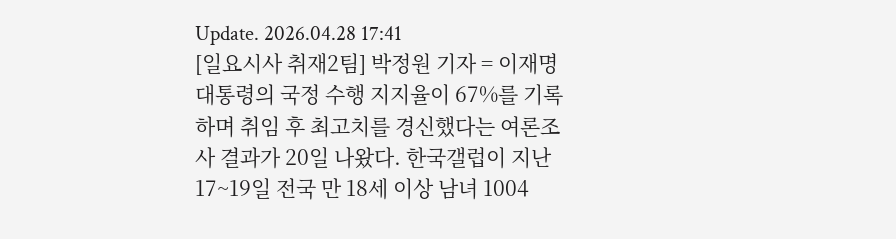Update. 2026.04.28 17:41
[일요시사 취재2팀] 박정원 기자 = 이재명 대통령의 국정 수행 지지율이 67%를 기록하며 취임 후 최고치를 경신했다는 여론조사 결과가 20일 나왔다. 한국갤럽이 지난 17~19일 전국 만 18세 이상 남녀 1004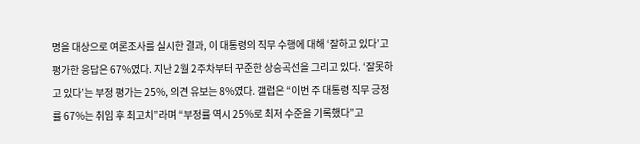명을 대상으로 여론조사를 실시한 결과, 이 대통령의 직무 수행에 대해 ‘잘하고 있다’고 평가한 응답은 67%였다. 지난 2월 2주차부터 꾸준한 상승곡선을 그리고 있다. ‘잘못하고 있다’는 부정 평가는 25%, 의견 유보는 8%였다. 갤럽은 “이번 주 대통령 직무 긍정률 67%는 취임 후 최고치”라며 “부정률 역시 25%로 최저 수준을 기록했다”고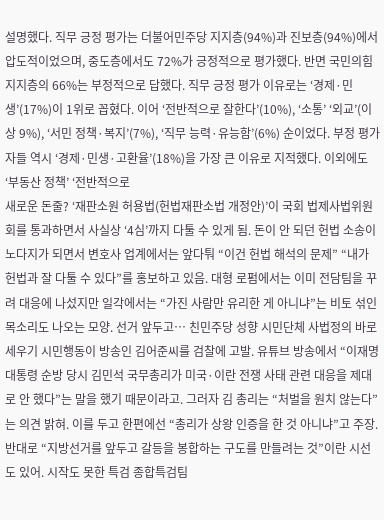설명했다. 직무 긍정 평가는 더불어민주당 지지층(94%)과 진보층(94%)에서 압도적이었으며, 중도층에서도 72%가 긍정적으로 평가했다. 반면 국민의힘 지지층의 66%는 부정적으로 답했다. 직무 긍정 평가 이유로는 ‘경제·민생’(17%)이 1위로 꼽혔다. 이어 ‘전반적으로 잘한다’(10%), ‘소통’ ‘외교’(이상 9%), ‘서민 정책·복지’(7%), ‘직무 능력·유능함’(6%) 순이었다. 부정 평가자들 역시 ‘경제·민생·고환율’(18%)을 가장 큰 이유로 지적했다. 이외에도 ‘부동산 정책’ ‘전반적으로
새로운 돈줄? ‘재판소원 허용법(헌법재판소법 개정안)’이 국회 법제사법위원회를 통과하면서 사실상 ‘4심’까지 다툴 수 있게 됨. 돈이 안 되던 헌법 소송이 노다지가 되면서 변호사 업계에서는 앞다퉈 “이건 헌법 해석의 문제” “내가 헌법과 잘 다툴 수 있다”를 홍보하고 있음. 대형 로펌에서는 이미 전담팀을 꾸려 대응에 나섰지만 일각에서는 “가진 사람만 유리한 게 아니냐”는 비토 섞인 목소리도 나오는 모양. 선거 앞두고… 친민주당 성향 시민단체 사법정의 바로 세우기 시민행동이 방송인 김어준씨를 검찰에 고발. 유튜브 방송에서 “이재명 대통령 순방 당시 김민석 국무총리가 미국·이란 전쟁 사태 관련 대응을 제대로 안 했다”는 말을 했기 때문이라고. 그러자 김 총리는 “처벌을 원치 않는다”는 의견 밝혀. 이를 두고 한편에선 “총리가 상왕 인증을 한 것 아니냐”고 주장. 반대로 “지방선거를 앞두고 갈등을 봉합하는 구도를 만들려는 것”이란 시선도 있어. 시작도 못한 특검 종합특검팀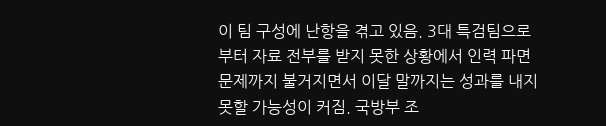이 팀 구성에 난항을 겪고 있음. 3대 특검팀으로부터 자료 전부를 받지 못한 상황에서 인력 파면 문제까지 불거지면서 이달 말까지는 성과를 내지 못할 가능성이 커짐. 국방부 조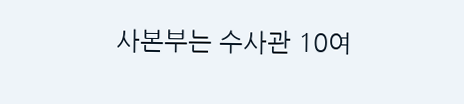사본부는 수사관 10여